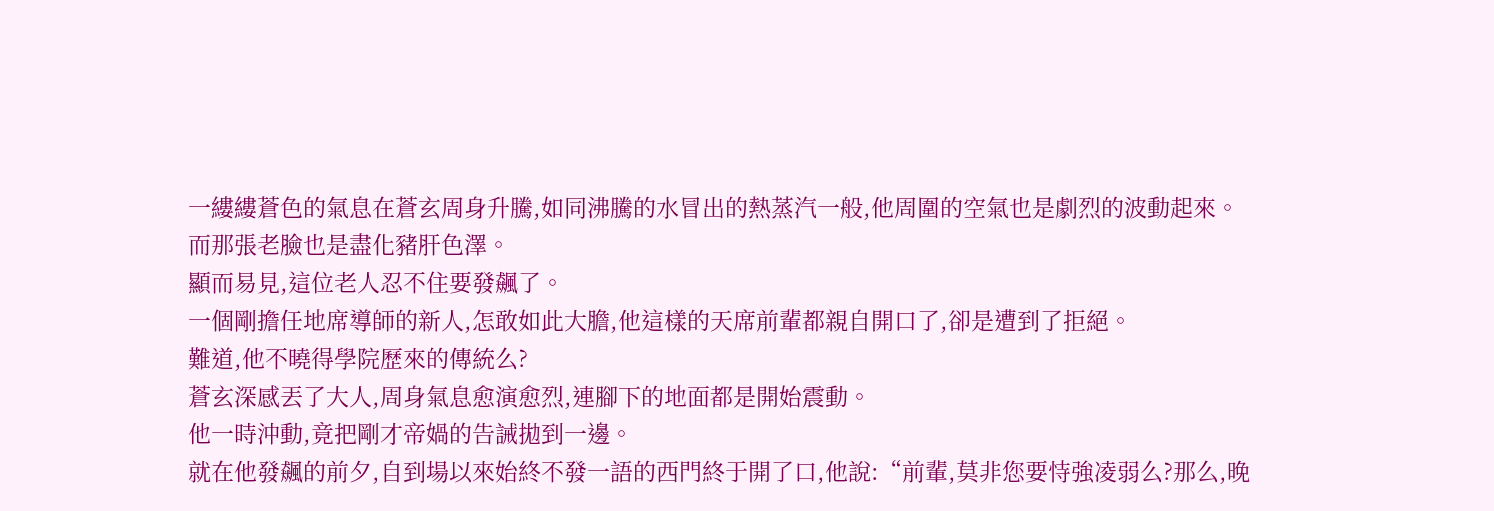一縷縷蒼色的氣息在蒼玄周身升騰,如同沸騰的水冒出的熱蒸汽一般,他周圍的空氣也是劇烈的波動起來。
而那張老臉也是盡化豬肝色澤。
顯而易見,這位老人忍不住要發飆了。
一個剛擔任地席導師的新人,怎敢如此大膽,他這樣的天席前輩都親自開口了,卻是遭到了拒絕。
難道,他不曉得學院歷來的傳統么?
蒼玄深感丟了大人,周身氣息愈演愈烈,連腳下的地面都是開始震動。
他一時沖動,竟把剛才帝媧的告誡拋到一邊。
就在他發飆的前夕,自到場以來始終不發一語的西門終于開了口,他說:“前輩,莫非您要恃強凌弱么?那么,晚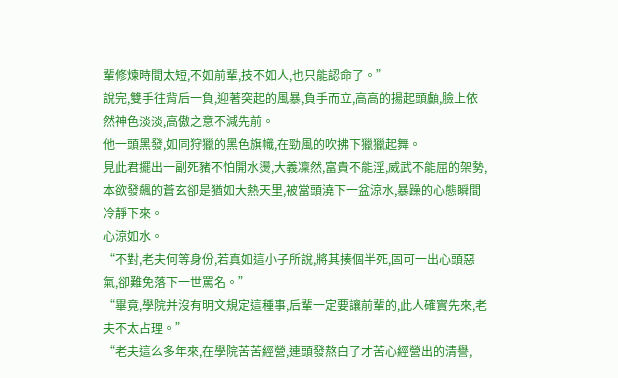輩修煉時間太短,不如前輩,技不如人,也只能認命了。”
說完,雙手往背后一負,迎著突起的風暴,負手而立,高高的揚起頭顱,臉上依然神色淡淡,高傲之意不減先前。
他一頭黑發,如同狩獵的黑色旗幟,在勁風的吹拂下獵獵起舞。
見此君擺出一副死豬不怕開水燙,大義凜然,富貴不能淫,威武不能屈的架勢,本欲發飆的蒼玄卻是猶如大熱天里,被當頭澆下一盆涼水,暴躁的心態瞬間冷靜下來。
心涼如水。
“不對,老夫何等身份,若真如這小子所說,將其揍個半死,固可一出心頭惡氣,卻難免落下一世罵名。”
“畢竟,學院并沒有明文規定這種事,后輩一定要讓前輩的,此人確實先來,老夫不太占理。”
“老夫這么多年來,在學院苦苦經營,連頭發熬白了才苦心經營出的清譽,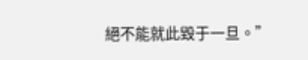絕不能就此毀于一旦。”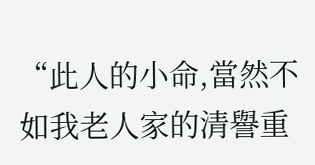“此人的小命,當然不如我老人家的清譽重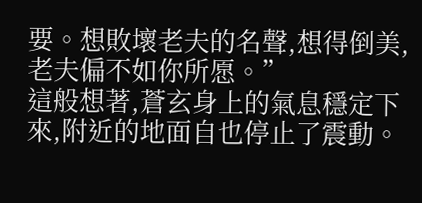要。想敗壞老夫的名聲,想得倒美,老夫偏不如你所愿。”
這般想著,蒼玄身上的氣息穩定下來,附近的地面自也停止了震動。